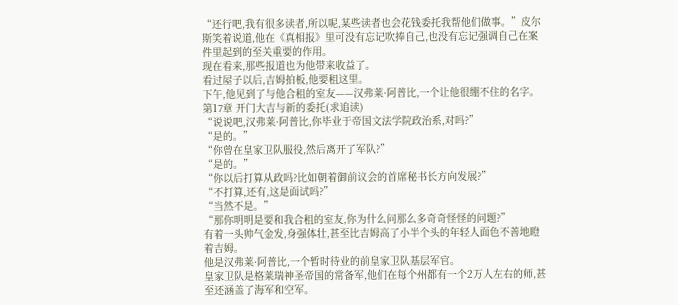“还行吧,我有很多读者,所以呢,某些读者也会花钱委托我帮他们做事。”皮尔斯笑着说道,他在《真相报》里可没有忘记吹捧自己,也没有忘记强调自己在案件里起到的至关重要的作用。
现在看来,那些报道也为他带来收益了。
看过屋子以后,吉姆拍板,他要租这里。
下午,他见到了与他合租的室友——汉弗莱·阿普比,一个让他很绷不住的名字。
第17章 开门大吉与新的委托(求追读)
“说说吧,汉弗莱·阿普比,你毕业于帝国文法学院政治系,对吗?”
“是的。”
“你曾在皇家卫队服役,然后离开了军队?”
“是的。”
“你以后打算从政吗?比如朝着御前议会的首席秘书长方向发展?”
“不打算,还有,这是面试吗?”
“当然不是。”
“那你明明是要和我合租的室友,你为什么问那么多奇奇怪怪的问题?”
有着一头帅气金发,身强体壮,甚至比吉姆高了小半个头的年轻人面色不善地瞪着吉姆。
他是汉弗莱·阿普比,一个暂时待业的前皇家卫队基层军官。
皇家卫队是格莱瑞神圣帝国的常备军,他们在每个州都有一个2万人左右的师,甚至还涵盖了海军和空军。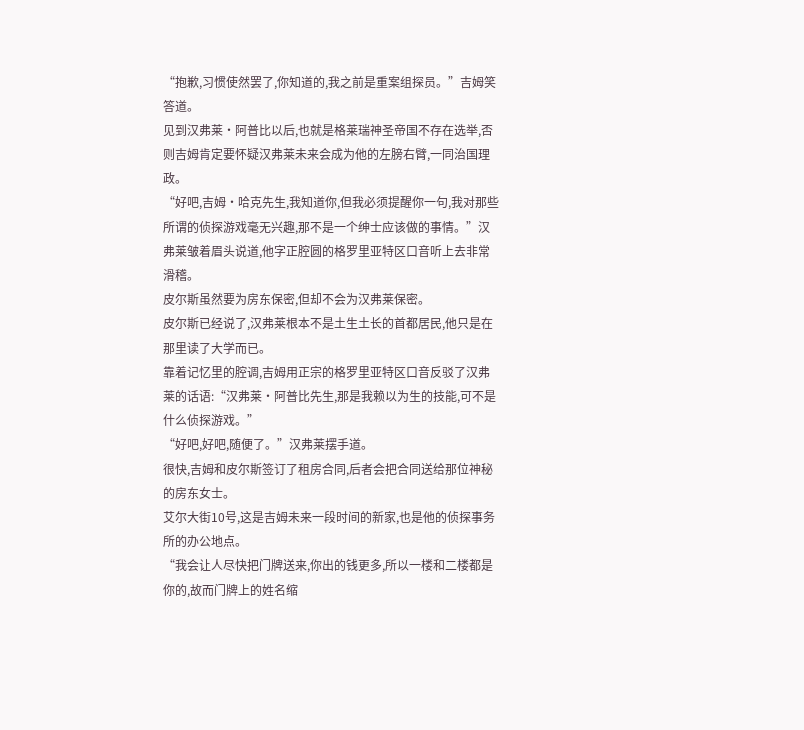“抱歉,习惯使然罢了,你知道的,我之前是重案组探员。”吉姆笑答道。
见到汉弗莱·阿普比以后,也就是格莱瑞神圣帝国不存在选举,否则吉姆肯定要怀疑汉弗莱未来会成为他的左膀右臂,一同治国理政。
“好吧,吉姆·哈克先生,我知道你,但我必须提醒你一句,我对那些所谓的侦探游戏毫无兴趣,那不是一个绅士应该做的事情。”汉弗莱皱着眉头说道,他字正腔圆的格罗里亚特区口音听上去非常滑稽。
皮尔斯虽然要为房东保密,但却不会为汉弗莱保密。
皮尔斯已经说了,汉弗莱根本不是土生土长的首都居民,他只是在那里读了大学而已。
靠着记忆里的腔调,吉姆用正宗的格罗里亚特区口音反驳了汉弗莱的话语:“汉弗莱·阿普比先生,那是我赖以为生的技能,可不是什么侦探游戏。”
“好吧,好吧,随便了。”汉弗莱摆手道。
很快,吉姆和皮尔斯签订了租房合同,后者会把合同送给那位神秘的房东女士。
艾尔大街10号,这是吉姆未来一段时间的新家,也是他的侦探事务所的办公地点。
“我会让人尽快把门牌送来,你出的钱更多,所以一楼和二楼都是你的,故而门牌上的姓名缩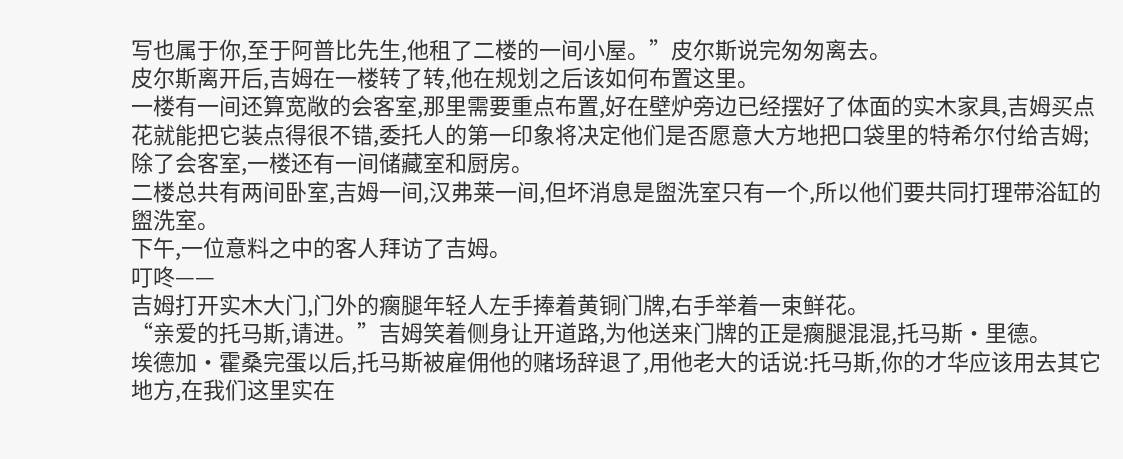写也属于你,至于阿普比先生,他租了二楼的一间小屋。”皮尔斯说完匆匆离去。
皮尔斯离开后,吉姆在一楼转了转,他在规划之后该如何布置这里。
一楼有一间还算宽敞的会客室,那里需要重点布置,好在壁炉旁边已经摆好了体面的实木家具,吉姆买点花就能把它装点得很不错,委托人的第一印象将决定他们是否愿意大方地把口袋里的特希尔付给吉姆;
除了会客室,一楼还有一间储藏室和厨房。
二楼总共有两间卧室,吉姆一间,汉弗莱一间,但坏消息是盥洗室只有一个,所以他们要共同打理带浴缸的盥洗室。
下午,一位意料之中的客人拜访了吉姆。
叮咚——
吉姆打开实木大门,门外的瘸腿年轻人左手捧着黄铜门牌,右手举着一束鲜花。
“亲爱的托马斯,请进。”吉姆笑着侧身让开道路,为他送来门牌的正是瘸腿混混,托马斯·里德。
埃德加·霍桑完蛋以后,托马斯被雇佣他的赌场辞退了,用他老大的话说:托马斯,你的才华应该用去其它地方,在我们这里实在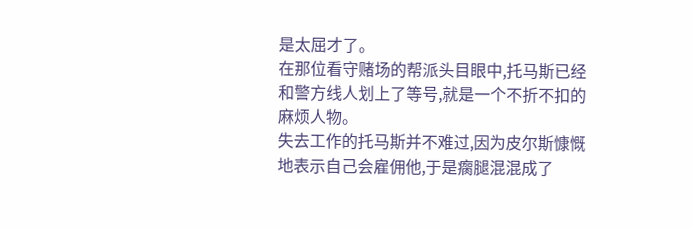是太屈才了。
在那位看守赌场的帮派头目眼中,托马斯已经和警方线人划上了等号,就是一个不折不扣的麻烦人物。
失去工作的托马斯并不难过,因为皮尔斯慷慨地表示自己会雇佣他,于是瘸腿混混成了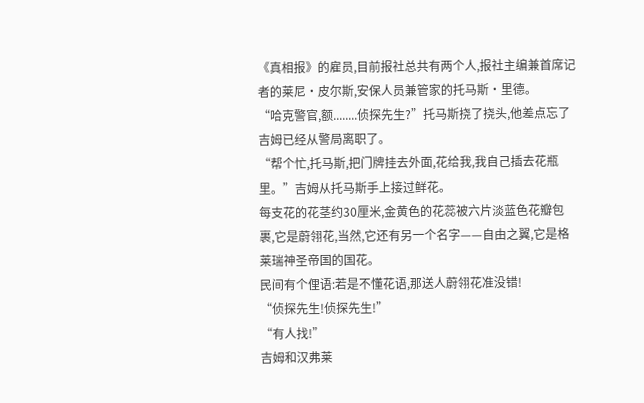《真相报》的雇员,目前报社总共有两个人,报社主编兼首席记者的莱尼·皮尔斯,安保人员兼管家的托马斯·里德。
“哈克警官,额........侦探先生?”托马斯挠了挠头,他差点忘了吉姆已经从警局离职了。
“帮个忙,托马斯,把门牌挂去外面,花给我,我自己插去花瓶里。”吉姆从托马斯手上接过鲜花。
每支花的花茎约30厘米,金黄色的花蕊被六片淡蓝色花瓣包裹,它是蔚翎花,当然,它还有另一个名字——自由之翼,它是格莱瑞神圣帝国的国花。
民间有个俚语:若是不懂花语,那送人蔚翎花准没错!
“侦探先生!侦探先生!”
“有人找!”
吉姆和汉弗莱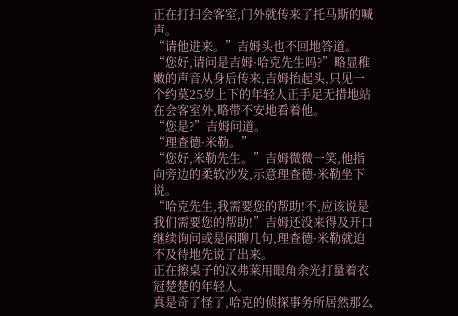正在打扫会客室,门外就传来了托马斯的喊声。
“请他进来。”吉姆头也不回地答道。
“您好,请问是吉姆·哈克先生吗?”略显稚嫩的声音从身后传来,吉姆抬起头,只见一个约莫25岁上下的年轻人正手足无措地站在会客室外,略带不安地看着他。
“您是?”吉姆问道。
“理查德·米勒。”
“您好,米勒先生。”吉姆微微一笑,他指向旁边的柔软沙发,示意理查德·米勒坐下说。
“哈克先生,我需要您的帮助!不,应该说是我们需要您的帮助!”吉姆还没来得及开口继续询问或是闲聊几句,理查德·米勒就迫不及待地先说了出来。
正在擦桌子的汉弗莱用眼角余光打量着衣冠楚楚的年轻人。
真是奇了怪了,哈克的侦探事务所居然那么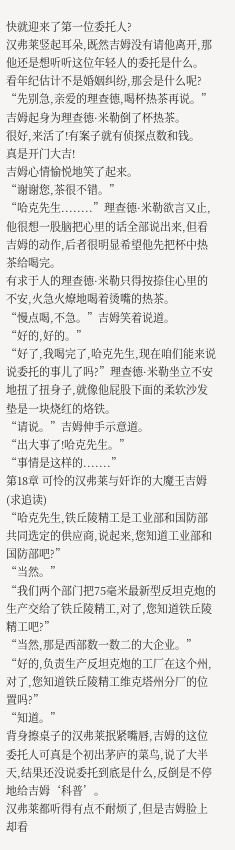快就迎来了第一位委托人?
汉弗莱竖起耳朵,既然吉姆没有请他离开,那他还是想听听这位年轻人的委托是什么。
看年纪估计不是婚姻纠纷,那会是什么呢?
“先别急,亲爱的理查德,喝杯热茶再说。”吉姆起身为理查德·米勒倒了杯热茶。
很好,来活了!有案子就有侦探点数和钱。
真是开门大吉!
吉姆心情愉悦地笑了起来。
“谢谢您,茶很不错。”
“哈克先生........”理查德·米勒欲言又止,他很想一股脑把心里的话全部说出来,但看吉姆的动作,后者很明显希望他先把杯中热茶给喝完。
有求于人的理查德·米勒只得按捺住心里的不安,火急火燎地喝着烫嘴的热茶。
“慢点喝,不急。”吉姆笑着说道。
“好的,好的。”
“好了,我喝完了,哈克先生,现在咱们能来说说委托的事儿了吗?”理查德·米勒坐立不安地扭了扭身子,就像他屁股下面的柔软沙发垫是一块烧红的烙铁。
“请说。”吉姆伸手示意道。
“出大事了!哈克先生。”
“事情是这样的.......”
第18章 可怜的汉弗莱与奸诈的大魔王吉姆(求追读)
“哈克先生,铁丘陵精工是工业部和国防部共同选定的供应商,说起来,您知道工业部和国防部吧?”
“当然。”
“我们两个部门把75毫米最新型反坦克炮的生产交给了铁丘陵精工,对了,您知道铁丘陵精工吧?”
“当然,那是西部数一数二的大企业。”
“好的,负责生产反坦克炮的工厂在这个州,对了,您知道铁丘陵精工维克塔州分厂的位置吗?”
“知道。”
背身擦桌子的汉弗莱抿紧嘴唇,吉姆的这位委托人可真是个初出茅庐的菜鸟,说了大半天,结果还没说委托到底是什么,反倒是不停地给吉姆‘科普’。
汉弗莱都听得有点不耐烦了,但是吉姆脸上却看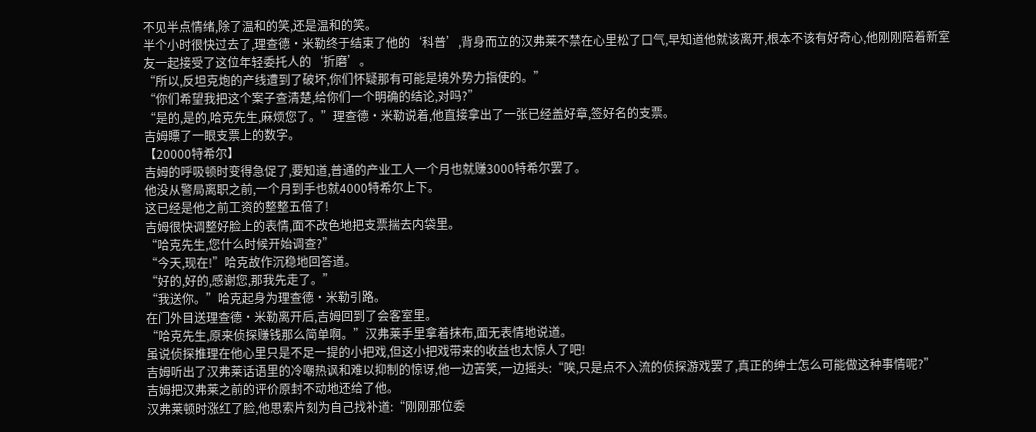不见半点情绪,除了温和的笑,还是温和的笑。
半个小时很快过去了,理查德·米勒终于结束了他的‘科普’,背身而立的汉弗莱不禁在心里松了口气,早知道他就该离开,根本不该有好奇心,他刚刚陪着新室友一起接受了这位年轻委托人的‘折磨’。
“所以,反坦克炮的产线遭到了破坏,你们怀疑那有可能是境外势力指使的。”
“你们希望我把这个案子查清楚,给你们一个明确的结论,对吗?”
“是的,是的,哈克先生,麻烦您了。”理查德·米勒说着,他直接拿出了一张已经盖好章,签好名的支票。
吉姆瞟了一眼支票上的数字。
【20000特希尔】
吉姆的呼吸顿时变得急促了,要知道,普通的产业工人一个月也就赚3000特希尔罢了。
他没从警局离职之前,一个月到手也就4000特希尔上下。
这已经是他之前工资的整整五倍了!
吉姆很快调整好脸上的表情,面不改色地把支票揣去内袋里。
“哈克先生,您什么时候开始调查?”
“今天,现在!”哈克故作沉稳地回答道。
“好的,好的,感谢您,那我先走了。”
“我送你。”哈克起身为理查德·米勒引路。
在门外目送理查德·米勒离开后,吉姆回到了会客室里。
“哈克先生,原来侦探赚钱那么简单啊。”汉弗莱手里拿着抹布,面无表情地说道。
虽说侦探推理在他心里只是不足一提的小把戏,但这小把戏带来的收益也太惊人了吧!
吉姆听出了汉弗莱话语里的冷嘲热讽和难以抑制的惊讶,他一边苦笑,一边摇头:“唉,只是点不入流的侦探游戏罢了,真正的绅士怎么可能做这种事情呢?”
吉姆把汉弗莱之前的评价原封不动地还给了他。
汉弗莱顿时涨红了脸,他思索片刻为自己找补道:“刚刚那位委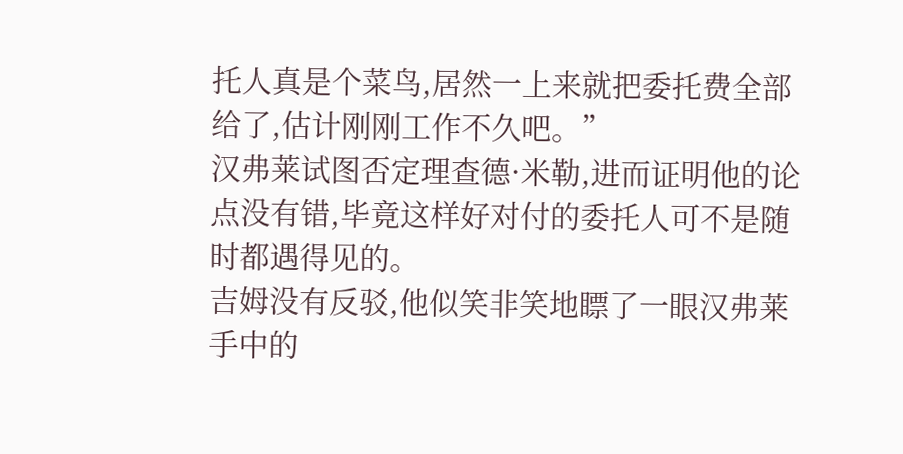托人真是个菜鸟,居然一上来就把委托费全部给了,估计刚刚工作不久吧。”
汉弗莱试图否定理查德·米勒,进而证明他的论点没有错,毕竟这样好对付的委托人可不是随时都遇得见的。
吉姆没有反驳,他似笑非笑地瞟了一眼汉弗莱手中的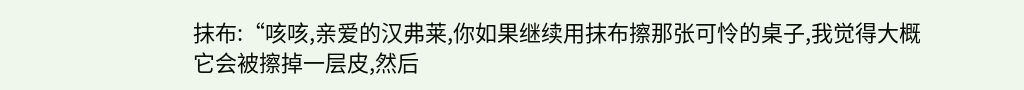抹布:“咳咳,亲爱的汉弗莱,你如果继续用抹布擦那张可怜的桌子,我觉得大概它会被擦掉一层皮,然后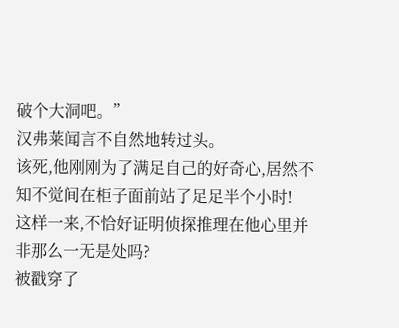破个大洞吧。”
汉弗莱闻言不自然地转过头。
该死,他刚刚为了满足自己的好奇心,居然不知不觉间在柜子面前站了足足半个小时!
这样一来,不恰好证明侦探推理在他心里并非那么一无是处吗?
被戳穿了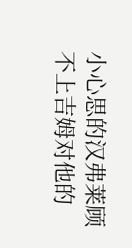小心思的汉弗莱顾不上吉姆对他的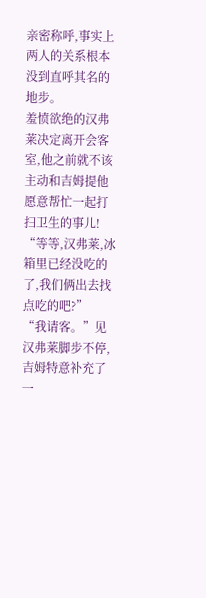亲密称呼,事实上两人的关系根本没到直呼其名的地步。
羞愤欲绝的汉弗莱决定离开会客室,他之前就不该主动和吉姆提他愿意帮忙一起打扫卫生的事儿!
“等等,汉弗莱,冰箱里已经没吃的了,我们俩出去找点吃的吧?”
“我请客。”见汉弗莱脚步不停,吉姆特意补充了一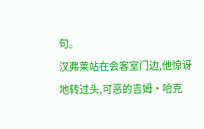句。
汉弗莱站在会客室门边,他惊讶地转过头,可恶的吉姆·哈克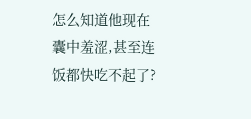怎么知道他现在囊中羞涩,甚至连饭都快吃不起了?